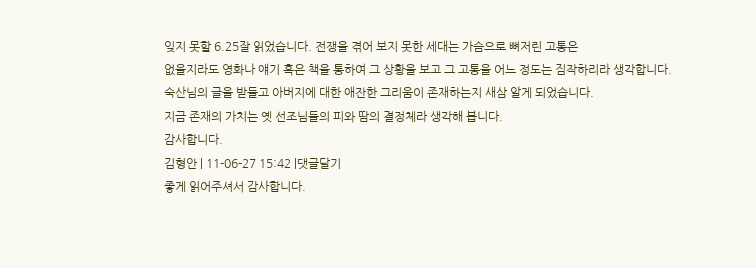잊지 못할 6.25잘 읽었습니다. 전쟁을 겪어 보지 못한 세대는 가슴으로 뼈저린 고통은
없을지라도 영화나 얘기 혹은 책을 통하여 그 상황을 보고 그 고통을 어느 정도는 짐작하리라 생각합니다.
숙산님의 글을 받들고 아버지에 대한 애잔한 그리움이 존재하는지 새삼 알게 되었습니다.
지금 존재의 가치는 옛 선조님들의 피와 땀의 결정체라 생각해 봅니다.
감사합니다.
김형안 | 11-06-27 15:42 |댓글달기
좋게 읽어주셔서 감사합니다.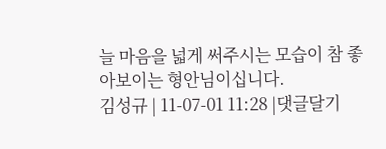늘 마음을 넓게 써주시는 모습이 참 좋아보이는 형안님이십니다.
김성규 | 11-07-01 11:28 |댓글달기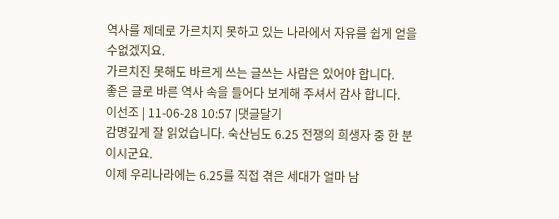역사를 제데로 가르치지 못하고 있는 나라에서 자유를 쉽게 얻을 수없겠지요.
가르치진 못해도 바르게 쓰는 글쓰는 사람은 있어야 합니다.
좋은 글로 바른 역사 속을 들어다 보게해 주셔서 감사 합니다.
이선조 | 11-06-28 10:57 |댓글달기
감명깊게 잘 읽었습니다. 숙산님도 6.25 전쟁의 희생자 중 한 분이시군요.
이제 우리나라에는 6.25를 직접 겪은 세대가 얼마 남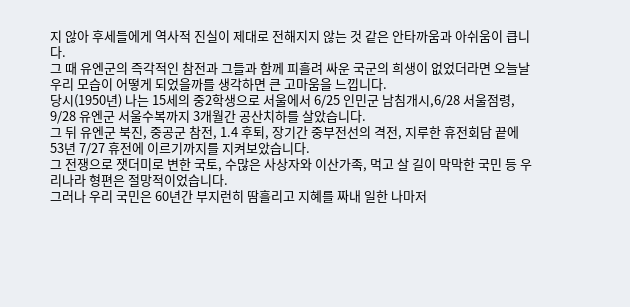지 않아 후세들에게 역사적 진실이 제대로 전해지지 않는 것 같은 안타까움과 아쉬움이 큽니다.
그 때 유엔군의 즉각적인 참전과 그들과 함께 피흘려 싸운 국군의 희생이 없었더라면 오늘날 우리 모습이 어떻게 되었을까를 생각하면 큰 고마움을 느낍니다.
당시(1950년) 나는 15세의 중2학생으로 서울에서 6/25 인민군 남침개시,6/28 서울점령, 9/28 유엔군 서울수복까지 3개월간 공산치하를 살았습니다.
그 뒤 유엔군 북진, 중공군 참전, 1.4 후퇴, 장기간 중부전선의 격전, 지루한 휴전회담 끝에 53년 7/27 휴전에 이르기까지를 지켜보았습니다.
그 전쟁으로 잿더미로 변한 국토, 수많은 사상자와 이산가족, 먹고 살 길이 막막한 국민 등 우리나라 형편은 절망적이었습니다.
그러나 우리 국민은 60년간 부지런히 땀흘리고 지혜를 짜내 일한 나마저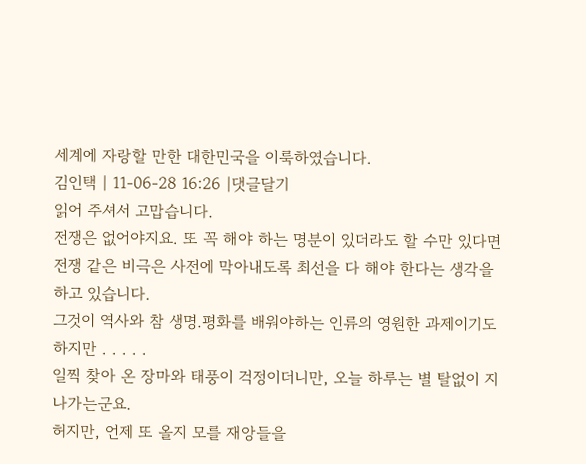세계에 자랑할 만한 대한민국을 이룩하였습니다.
김인택 | 11-06-28 16:26 |댓글달기
읽어 주셔서 고맙습니다.
전쟁은 없어야지요. 또 꼭 해야 하는 명분이 있더라도 할 수만 있다면
전쟁 같은 비극은 사전에 막아내도록 최선을 다 해야 한다는 생각을 하고 있습니다.
그것이 역사와 참 생명.평화를 배워야하는 인류의 영원한 과제이기도 하지만 . . . . .
일찍 찾아 온 장마와 태풍이 걱정이더니만, 오늘 하루는 별 탈없이 지나가는군요.
허지만, 언제 또 올지 모를 재앙들을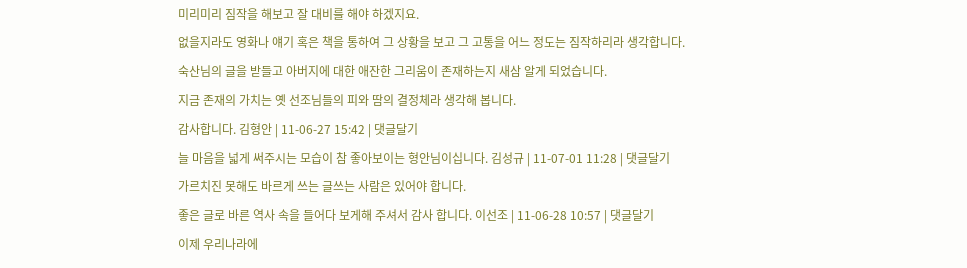미리미리 짐작을 해보고 잘 대비를 해야 하겠지요.
없을지라도 영화나 얘기 혹은 책을 통하여 그 상황을 보고 그 고통을 어느 정도는 짐작하리라 생각합니다.
숙산님의 글을 받들고 아버지에 대한 애잔한 그리움이 존재하는지 새삼 알게 되었습니다.
지금 존재의 가치는 옛 선조님들의 피와 땀의 결정체라 생각해 봅니다.
감사합니다. 김형안 | 11-06-27 15:42 | 댓글달기
늘 마음을 넓게 써주시는 모습이 참 좋아보이는 형안님이십니다. 김성규 | 11-07-01 11:28 | 댓글달기
가르치진 못해도 바르게 쓰는 글쓰는 사람은 있어야 합니다.
좋은 글로 바른 역사 속을 들어다 보게해 주셔서 감사 합니다. 이선조 | 11-06-28 10:57 | 댓글달기
이제 우리나라에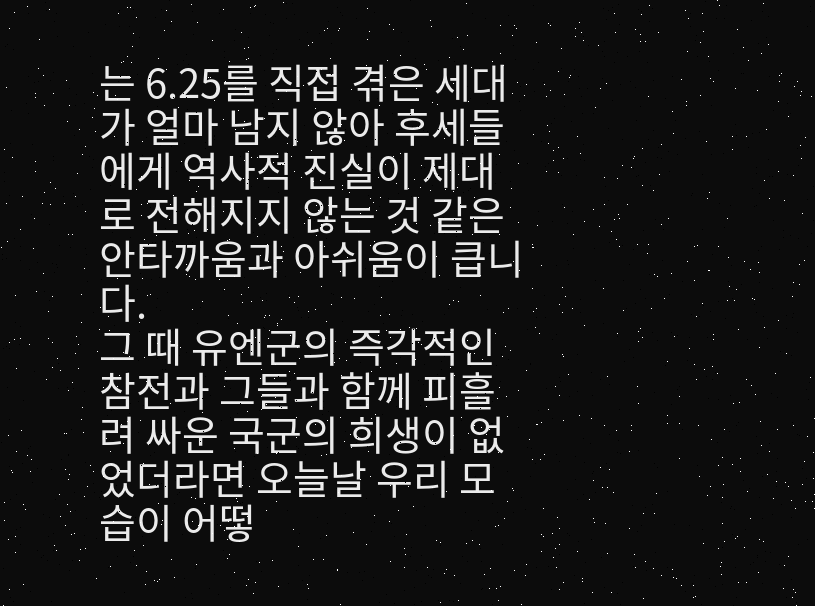는 6.25를 직접 겪은 세대가 얼마 남지 않아 후세들에게 역사적 진실이 제대로 전해지지 않는 것 같은 안타까움과 아쉬움이 큽니다.
그 때 유엔군의 즉각적인 참전과 그들과 함께 피흘려 싸운 국군의 희생이 없었더라면 오늘날 우리 모습이 어떻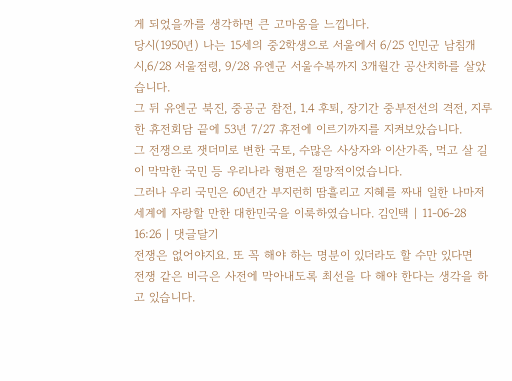게 되었을까를 생각하면 큰 고마움을 느낍니다.
당시(1950년) 나는 15세의 중2학생으로 서울에서 6/25 인민군 남침개시,6/28 서울점령, 9/28 유엔군 서울수복까지 3개월간 공산치하를 살았습니다.
그 뒤 유엔군 북진, 중공군 참전, 1.4 후퇴, 장기간 중부전선의 격전, 지루한 휴전회담 끝에 53년 7/27 휴전에 이르기까지를 지켜보았습니다.
그 전쟁으로 잿더미로 변한 국토, 수많은 사상자와 이산가족, 먹고 살 길이 막막한 국민 등 우리나라 형편은 절망적이었습니다.
그러나 우리 국민은 60년간 부지런히 땀흘리고 지혜를 짜내 일한 나마저 세계에 자랑할 만한 대한민국을 이룩하였습니다. 김인택 | 11-06-28 16:26 | 댓글달기
전쟁은 없어야지요. 또 꼭 해야 하는 명분이 있더라도 할 수만 있다면
전쟁 같은 비극은 사전에 막아내도록 최선을 다 해야 한다는 생각을 하고 있습니다.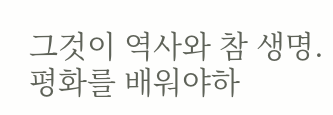그것이 역사와 참 생명.평화를 배워야하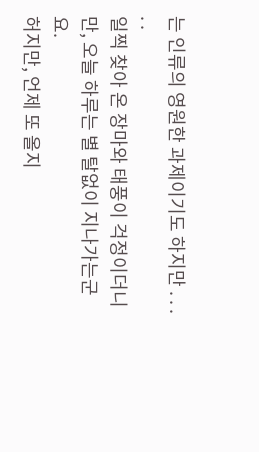는 인류의 영원한 과제이기도 하지만 . . . . .
일찍 찾아 온 장마와 태풍이 걱정이더니만, 오늘 하루는 별 탈없이 지나가는군요.
허지만, 언제 또 올지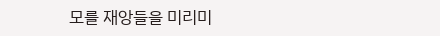모를 재앙들을 미리미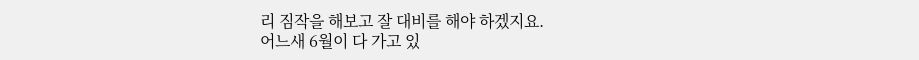리 짐작을 해보고 잘 대비를 해야 하겠지요.
어느새 6월이 다 가고 있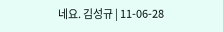네요. 김성규 | 11-06-28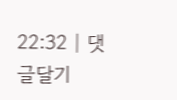22:32 | 댓글달기